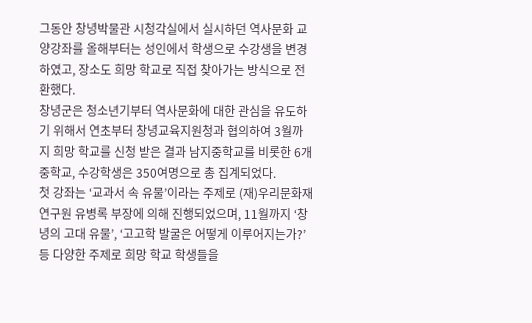그동안 창녕박물관 시청각실에서 실시하던 역사문화 교양강좌를 올해부터는 성인에서 학생으로 수강생을 변경하였고, 장소도 희망 학교로 직접 찾아가는 방식으로 전환했다.
창녕군은 청소년기부터 역사문화에 대한 관심을 유도하기 위해서 연초부터 창녕교육지원청과 협의하여 3월까지 희망 학교를 신청 받은 결과 남지중학교를 비롯한 6개 중학교, 수강학생은 350여명으로 총 집계되었다.
첫 강좌는 ‘교과서 속 유물’이라는 주제로 (재)우리문화재연구원 유병록 부장에 의해 진행되었으며, 11월까지 ‘창녕의 고대 유물’, ‘고고학 발굴은 어떻게 이루어지는가?’등 다양한 주제로 희망 학교 학생들을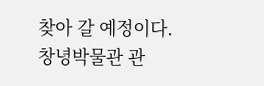찾아 갈 예정이다.
창녕박물관 관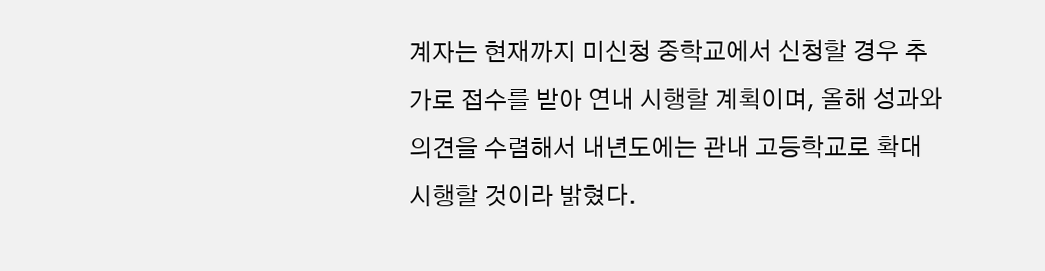계자는 현재까지 미신청 중학교에서 신청할 경우 추가로 접수를 받아 연내 시행할 계획이며, 올해 성과와 의견을 수렴해서 내년도에는 관내 고등학교로 확대 시행할 것이라 밝혔다.